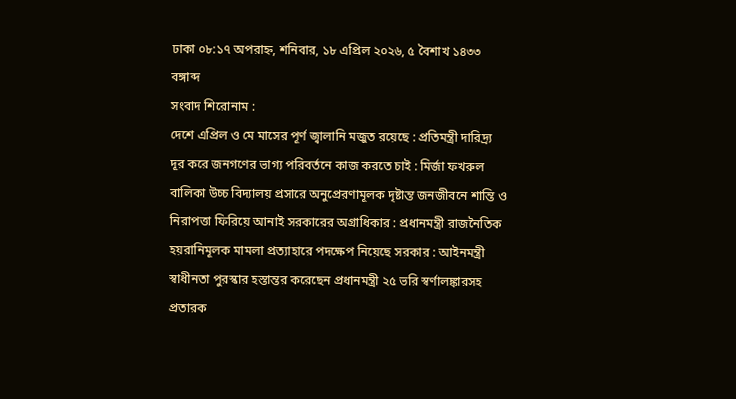ঢাকা ০৮:১৭ অপরাহ্ন, শনিবার, ১৮ এপ্রিল ২০২৬, ৫ বৈশাখ ১৪৩৩ বঙ্গাব্দ
সংবাদ শিরোনাম :
দেশে এপ্রিল ও মে মাসের পূর্ণ জ্বালানি মজুত রয়েছে : প্রতিমন্ত্রী দারিদ্র্য দূর করে জনগণের ভাগ্য পরিবর্তনে কাজ করতে চাই : মির্জা ফখরুল বালিকা উচ্চ বিদ্যালয় প্রসারে অনুপ্রেরণামূলক দৃষ্টান্ত জনজীবনে শান্তি ও নিরাপত্তা ফিরিয়ে আনাই সরকারের অগ্রাধিকার : প্রধানমন্ত্রী রাজনৈতিক হয়রানিমূলক মামলা প্রত্যাহারে পদক্ষেপ নিয়েছে সরকার : আইনমন্ত্রী স্বাধীনতা পুরস্কার হস্তান্তর করেছেন প্রধানমন্ত্রী ২৫ ভরি স্বর্ণালঙ্কারসহ প্রতারক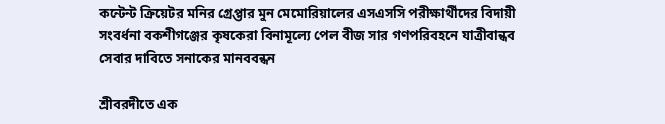কন্টেন্ট ক্রিয়েটর মনির গ্রেপ্তার মুন মেমোরিয়ালের এসএসসি পরীক্ষার্থীদের বিদায়ী সংবর্ধনা বকশীগঞ্জের কৃষকেরা বিনামূল্যে পেল বীজ সার গণপরিবহনে যাত্রীবান্ধব সেবার দাবিতে সনাকের মানববন্ধন

শ্রীবরদীতে এক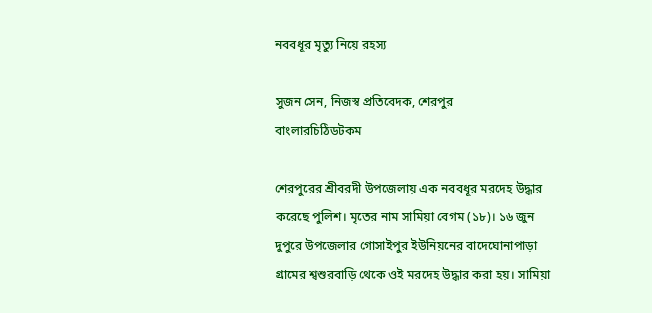নববধূর মৃত্যু নিয়ে রহস্য

সুজন সেন, নিজস্ব প্রতিবেদক, শেরপুর
বাংলারচিঠিডটকম

শেরপুরের শ্রীবরদী উপজেলায় এক নববধূর মরদেহ উদ্ধার করেছে পুলিশ। মৃতের নাম সামিয়া বেগম (১৮)। ১৬ জুন দুপুরে উপজেলার গোসাইপুর ইউনিয়নের বাদেঘোনাপাড়া গ্রামের শ্বশুরবাড়ি থেকে ওই মরদেহ উদ্ধার করা হয়। সামিয়া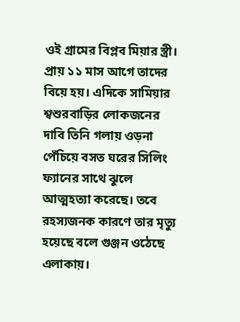ওই গ্রামের বিপ্লব মিয়ার স্ত্রী। প্রায় ১১ মাস আগে তাদের বিয়ে হয়। এদিকে সামিয়ার শ্বশুরবাড়ির লোকজনের দাবি তিনি গলায় ওড়না পেঁচিয়ে বসত ঘরের সিলিং ফ্যানের সাথে ঝুলে আত্মহত্যা করেছে। তবে রহস্যজনক কারণে তার মৃত্যু হয়েছে বলে গুঞ্জন ওঠেছে এলাকায়।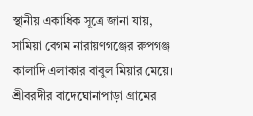স্থানীয় একাধিক সূত্রে জানা যায়, সামিয়া বেগম নারায়ণগঞ্জের রুপগঞ্জ কালাদি এলাকার বাবুল মিয়ার মেয়ে। শ্রীবরদীর বাদেঘোনাপাড়া গ্রামের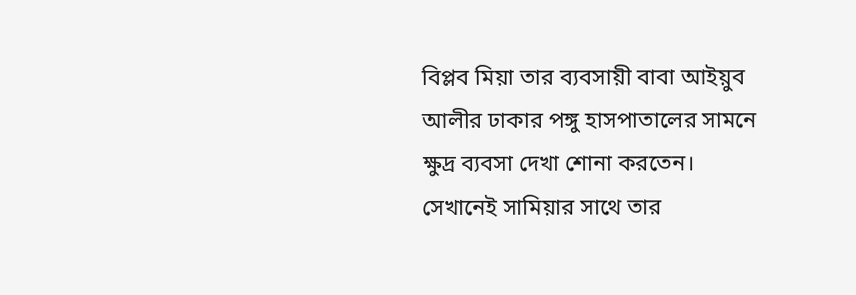বিপ্লব মিয়া তার ব্যবসায়ী বাবা আইয়ুব আলীর ঢাকার পঙ্গু হাসপাতালের সামনে ক্ষুদ্র ব্যবসা দেখা শোনা করতেন। সেখানেই সামিয়ার সাথে তার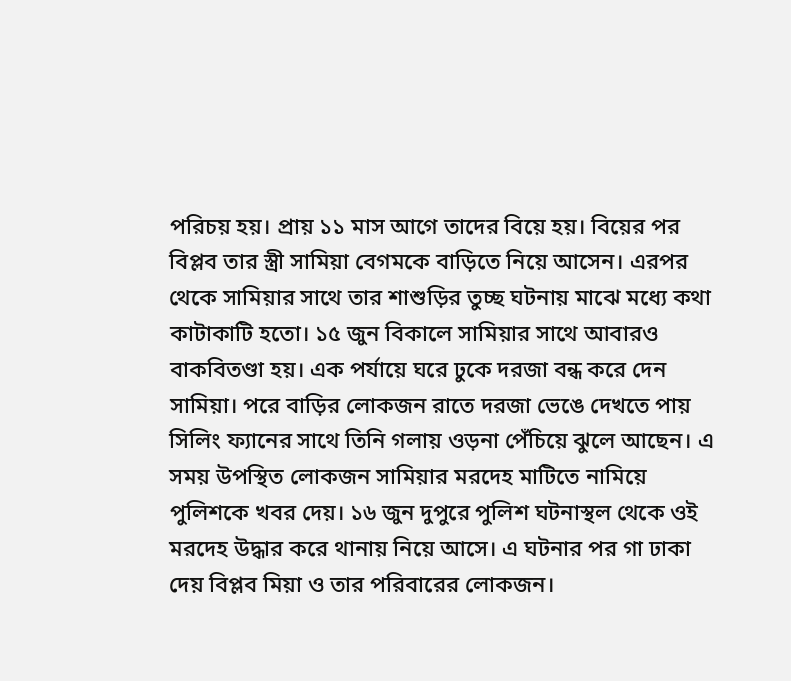পরিচয় হয়। প্রায় ১১ মাস আগে তাদের বিয়ে হয়। বিয়ের পর বিপ্লব তার স্ত্রী সামিয়া বেগমকে বাড়িতে নিয়ে আসেন। এরপর থেকে সামিয়ার সাথে তার শাশুড়ির তুচ্ছ ঘটনায় মাঝে মধ্যে কথা কাটাকাটি হতো। ১৫ জুন বিকালে সামিয়ার সাথে আবারও বাকবিতণ্ডা হয়। এক পর্যায়ে ঘরে ঢুকে দরজা বন্ধ করে দেন সামিয়া। পরে বাড়ির লোকজন রাতে দরজা ভেঙে দেখতে পায় সিলিং ফ্যানের সাথে তিনি গলায় ওড়না পেঁচিয়ে ঝুলে আছেন। এ সময় উপস্থিত লোকজন সামিয়ার মরদেহ মাটিতে নামিয়ে পুলিশকে খবর দেয়। ১৬ জুন দুপুরে পুলিশ ঘটনাস্থল থেকে ওই মরদেহ উদ্ধার করে থানায় নিয়ে আসে। এ ঘটনার পর গা ঢাকা দেয় বিপ্লব মিয়া ও তার পরিবারের লোকজন।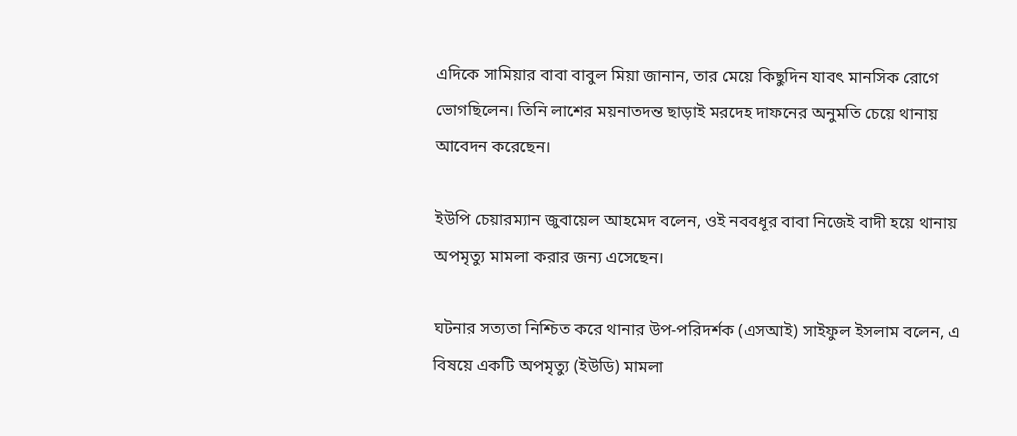এদিকে সামিয়ার বাবা বাবুল মিয়া জানান, তার মেয়ে কিছুদিন যাবৎ মানসিক রোগে ভোগছিলেন। তিনি লাশের ময়নাতদন্ত ছাড়াই মরদেহ দাফনের অনুমতি চেয়ে থানায় আবেদন করেছেন।

ইউপি চেয়ারম্যান জুবায়েল আহমেদ বলেন, ওই নববধূর বাবা নিজেই বাদী হয়ে থানায় অপমৃত্যু মামলা করার জন্য এসেছেন।

ঘটনার সত্যতা নিশ্চিত করে থানার উপ-পরিদর্শক (এসআই) সাইফুল ইসলাম বলেন, এ বিষয়ে একটি অপমৃত্যু (ইউডি) মামলা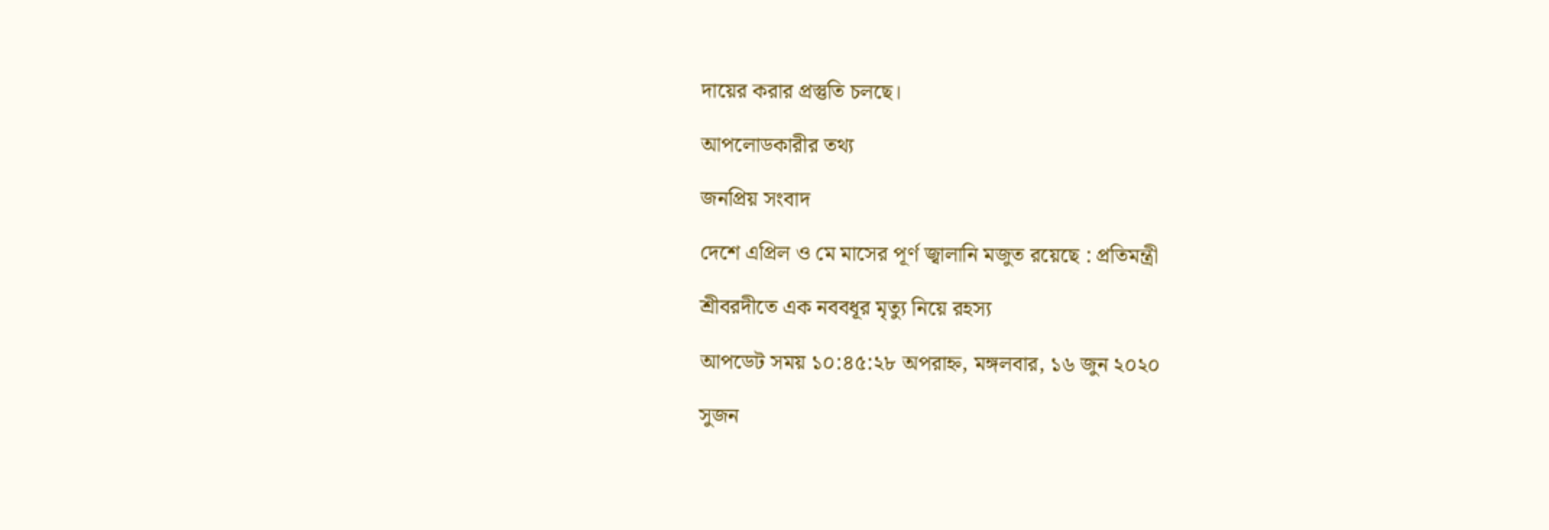দায়ের করার প্রস্তুতি চলছে।

আপলোডকারীর তথ্য

জনপ্রিয় সংবাদ

দেশে এপ্রিল ও মে মাসের পূর্ণ জ্বালানি মজুত রয়েছে : প্রতিমন্ত্রী

শ্রীবরদীতে এক নববধূর মৃত্যু নিয়ে রহস্য

আপডেট সময় ১০:৪৫:২৮ অপরাহ্ন, মঙ্গলবার, ১৬ জুন ২০২০

সুজন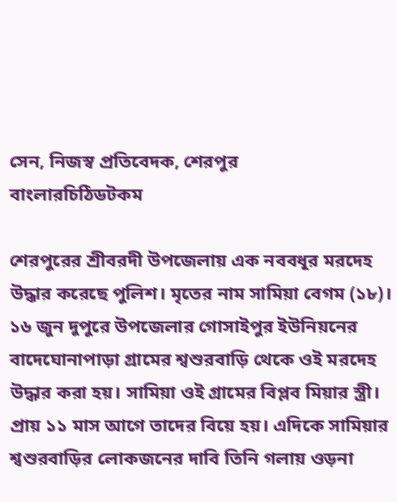সেন, নিজস্ব প্রতিবেদক, শেরপুর
বাংলারচিঠিডটকম

শেরপুরের শ্রীবরদী উপজেলায় এক নববধূর মরদেহ উদ্ধার করেছে পুলিশ। মৃতের নাম সামিয়া বেগম (১৮)। ১৬ জুন দুপুরে উপজেলার গোসাইপুর ইউনিয়নের বাদেঘোনাপাড়া গ্রামের শ্বশুরবাড়ি থেকে ওই মরদেহ উদ্ধার করা হয়। সামিয়া ওই গ্রামের বিপ্লব মিয়ার স্ত্রী। প্রায় ১১ মাস আগে তাদের বিয়ে হয়। এদিকে সামিয়ার শ্বশুরবাড়ির লোকজনের দাবি তিনি গলায় ওড়না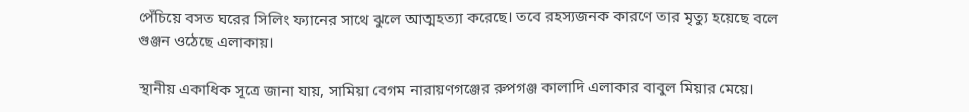পেঁচিয়ে বসত ঘরের সিলিং ফ্যানের সাথে ঝুলে আত্মহত্যা করেছে। তবে রহস্যজনক কারণে তার মৃত্যু হয়েছে বলে গুঞ্জন ওঠেছে এলাকায়।

স্থানীয় একাধিক সূত্রে জানা যায়, সামিয়া বেগম নারায়ণগঞ্জের রুপগঞ্জ কালাদি এলাকার বাবুল মিয়ার মেয়ে।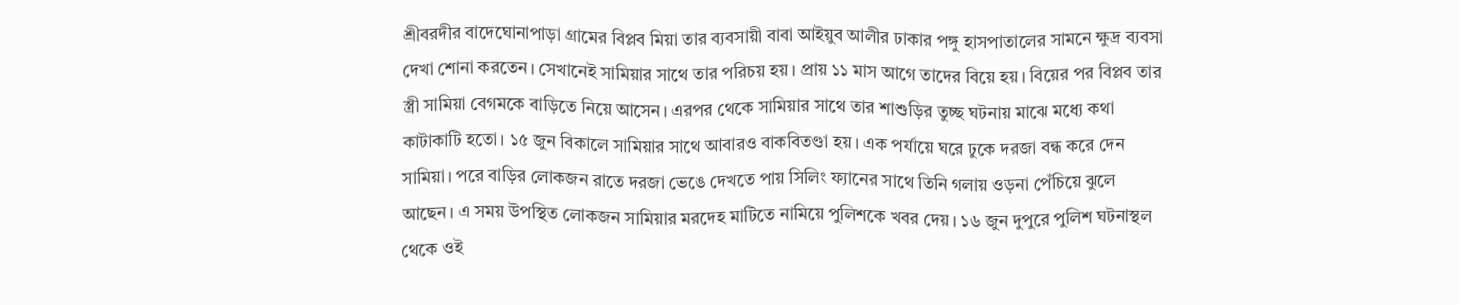শ্রীবরদীর বাদেঘোনাপাড়া গ্রামের বিপ্লব মিয়া তার ব্যবসায়ী বাবা আইয়ুব আলীর ঢাকার পঙ্গু হাসপাতালের সামনে ক্ষুদ্র ব্যবসা দেখা শোনা করতেন। সেখানেই সামিয়ার সাথে তার পরিচয় হয়। প্রায় ১১ মাস আগে তাদের বিয়ে হয়। বিয়ের পর বিপ্লব তার স্ত্রী সামিয়া বেগমকে বাড়িতে নিয়ে আসেন। এরপর থেকে সামিয়ার সাথে তার শাশুড়ির তুচ্ছ ঘটনায় মাঝে মধ্যে কথা কাটাকাটি হতো। ১৫ জুন বিকালে সামিয়ার সাথে আবারও বাকবিতণ্ডা হয়। এক পর্যায়ে ঘরে ঢুকে দরজা বন্ধ করে দেন সামিয়া। পরে বাড়ির লোকজন রাতে দরজা ভেঙে দেখতে পায় সিলিং ফ্যানের সাথে তিনি গলায় ওড়না পেঁচিয়ে ঝুলে আছেন। এ সময় উপস্থিত লোকজন সামিয়ার মরদেহ মাটিতে নামিয়ে পুলিশকে খবর দেয়। ১৬ জুন দুপুরে পুলিশ ঘটনাস্থল থেকে ওই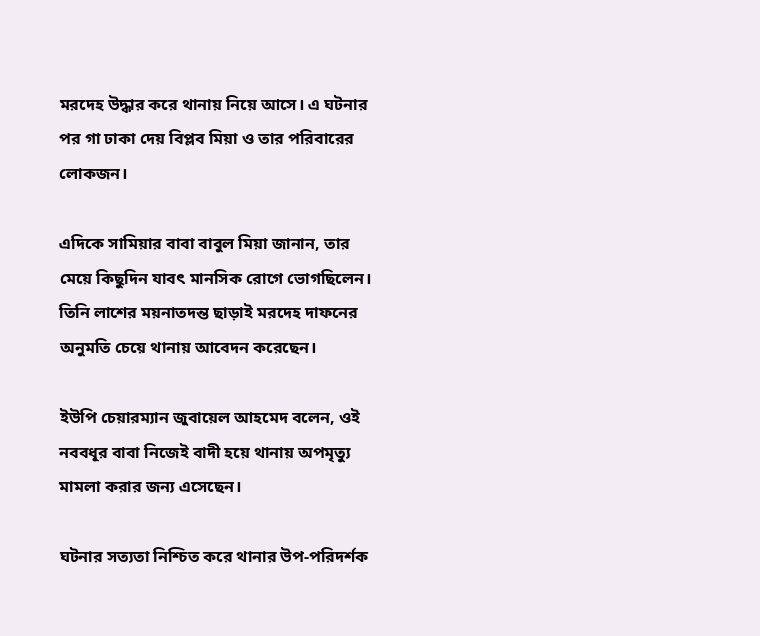মরদেহ উদ্ধার করে থানায় নিয়ে আসে। এ ঘটনার পর গা ঢাকা দেয় বিপ্লব মিয়া ও তার পরিবারের লোকজন।

এদিকে সামিয়ার বাবা বাবুল মিয়া জানান, তার মেয়ে কিছুদিন যাবৎ মানসিক রোগে ভোগছিলেন। তিনি লাশের ময়নাতদন্ত ছাড়াই মরদেহ দাফনের অনুমতি চেয়ে থানায় আবেদন করেছেন।

ইউপি চেয়ারম্যান জুবায়েল আহমেদ বলেন, ওই নববধূর বাবা নিজেই বাদী হয়ে থানায় অপমৃত্যু মামলা করার জন্য এসেছেন।

ঘটনার সত্যতা নিশ্চিত করে থানার উপ-পরিদর্শক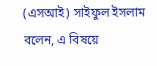(এসআই) সাইফুল ইসলাম বলেন, এ বিষয়ে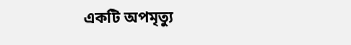একটি অপমৃত্যু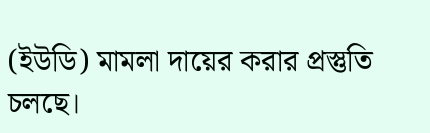(ইউডি) মামলা দায়ের করার প্রস্তুতি চলছে।